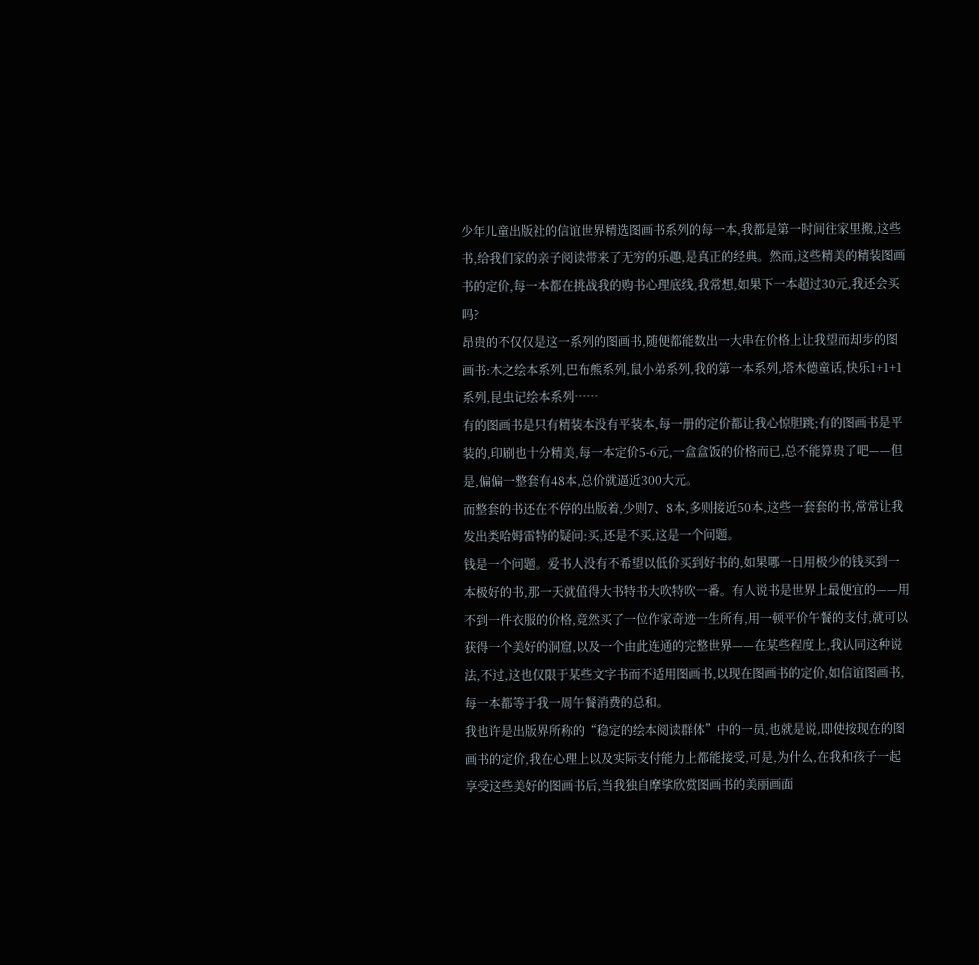少年儿童出版社的信谊世界精选图画书系列的每一本,我都是第一时间往家里搬,这些书,给我们家的亲子阅读带来了无穷的乐趣,是真正的经典。然而,这些精美的精装图画书的定价,每一本都在挑战我的购书心理底线,我常想,如果下一本超过30元,我还会买吗?
昂贵的不仅仅是这一系列的图画书,随便都能数出一大串在价格上让我望而却步的图画书:木之绘本系列,巴布熊系列,鼠小弟系列,我的第一本系列,塔木德童话,快乐1+1+1系列,昆虫记绘本系列……
有的图画书是只有精装本没有平装本,每一册的定价都让我心惊胆跳;有的图画书是平装的,印刷也十分精美,每一本定价5-6元,一盒盒饭的价格而已,总不能算贵了吧——但是,偏偏一整套有48本,总价就逼近300大元。
而整套的书还在不停的出版着,少则7、8本,多则接近50本,这些一套套的书,常常让我发出类哈姆雷特的疑问:买,还是不买,这是一个问题。
钱是一个问题。爱书人没有不希望以低价买到好书的,如果哪一日用极少的钱买到一本极好的书,那一天就值得大书特书大吹特吹一番。有人说书是世界上最便宜的——用不到一件衣服的价格,竟然买了一位作家奇迹一生所有,用一顿平价午餐的支付,就可以获得一个美好的洞窟,以及一个由此连通的完整世界——在某些程度上,我认同这种说法,不过,这也仅限于某些文字书而不适用图画书,以现在图画书的定价,如信谊图画书,每一本都等于我一周午餐消费的总和。
我也许是出版界所称的“稳定的绘本阅读群体”中的一员,也就是说,即使按现在的图画书的定价,我在心理上以及实际支付能力上都能接受,可是,为什么,在我和孩子一起享受这些美好的图画书后,当我独自摩挲欣赏图画书的美丽画面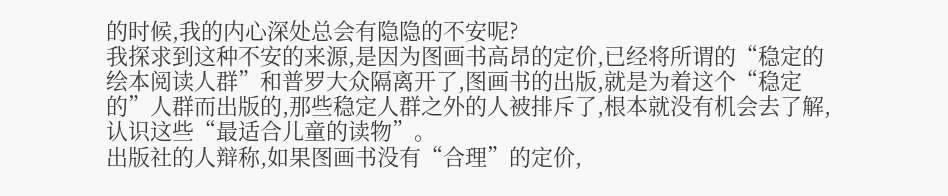的时候,我的内心深处总会有隐隐的不安呢?
我探求到这种不安的来源,是因为图画书高昂的定价,已经将所谓的“稳定的绘本阅读人群”和普罗大众隔离开了,图画书的出版,就是为着这个“稳定的”人群而出版的,那些稳定人群之外的人被排斥了,根本就没有机会去了解,认识这些“最适合儿童的读物”。
出版社的人辩称,如果图画书没有“合理”的定价,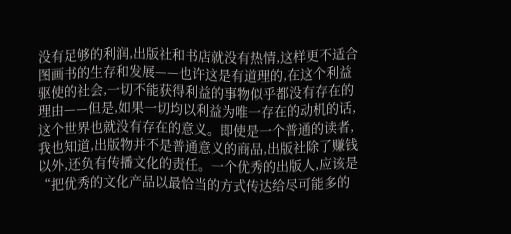没有足够的利润,出版社和书店就没有热情,这样更不适合图画书的生存和发展——也许这是有道理的,在这个利益驱使的社会,一切不能获得利益的事物似乎都没有存在的理由——但是,如果一切均以利益为唯一存在的动机的话,这个世界也就没有存在的意义。即使是一个普通的读者,我也知道,出版物并不是普通意义的商品,出版社除了赚钱以外,还负有传播文化的责任。一个优秀的出版人,应该是“把优秀的文化产品以最恰当的方式传达给尽可能多的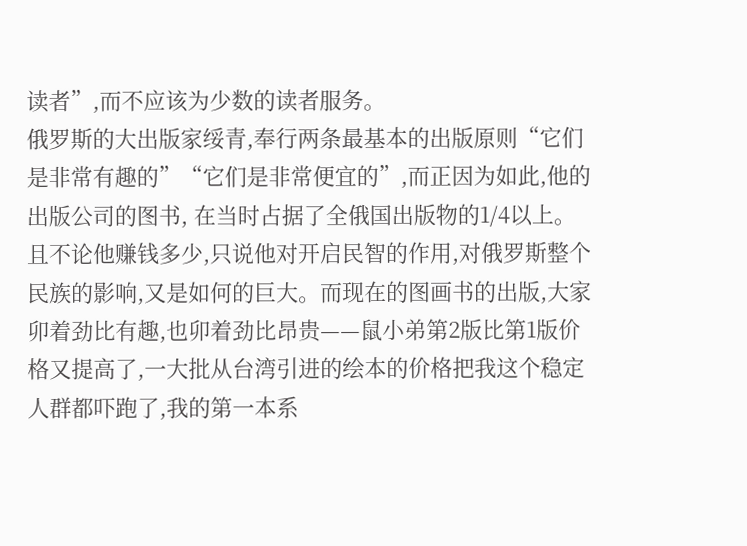读者”,而不应该为少数的读者服务。
俄罗斯的大出版家绥青,奉行两条最基本的出版原则“它们是非常有趣的”“它们是非常便宜的”,而正因为如此,他的出版公司的图书, 在当时占据了全俄国出版物的1/4以上。且不论他赚钱多少,只说他对开启民智的作用,对俄罗斯整个民族的影响,又是如何的巨大。而现在的图画书的出版,大家卯着劲比有趣,也卯着劲比昂贵——鼠小弟第2版比第1版价格又提高了,一大批从台湾引进的绘本的价格把我这个稳定人群都吓跑了,我的第一本系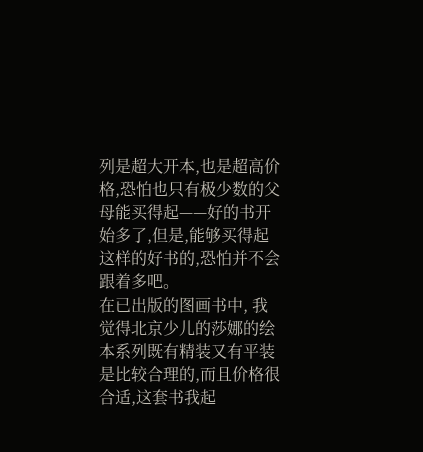列是超大开本,也是超高价格,恐怕也只有极少数的父母能买得起——好的书开始多了,但是,能够买得起这样的好书的,恐怕并不会跟着多吧。
在已出版的图画书中, 我觉得北京少儿的莎娜的绘本系列既有精装又有平装是比较合理的,而且价格很合适,这套书我起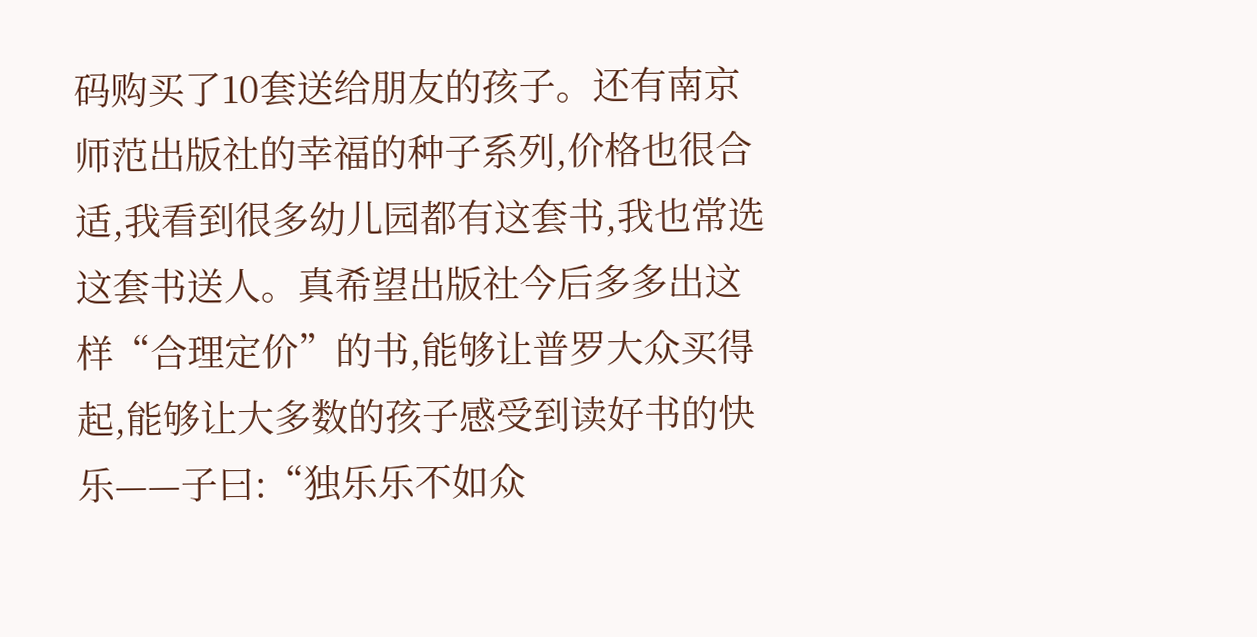码购买了10套送给朋友的孩子。还有南京师范出版社的幸福的种子系列,价格也很合适,我看到很多幼儿园都有这套书,我也常选这套书送人。真希望出版社今后多多出这样“合理定价”的书,能够让普罗大众买得起,能够让大多数的孩子感受到读好书的快乐——子曰:“独乐乐不如众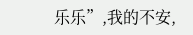乐乐”,我的不安,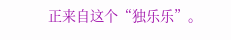正来自这个“独乐乐”。